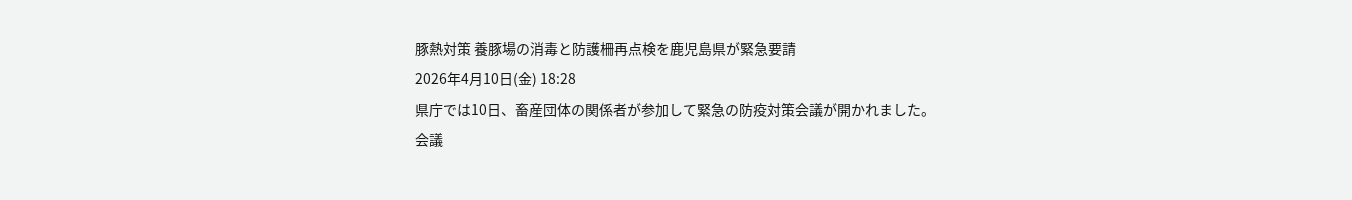豚熱対策 養豚場の消毒と防護柵再点検を鹿児島県が緊急要請
2026年4月10日(金) 18:28
県庁では10日、畜産団体の関係者が参加して緊急の防疫対策会議が開かれました。
会議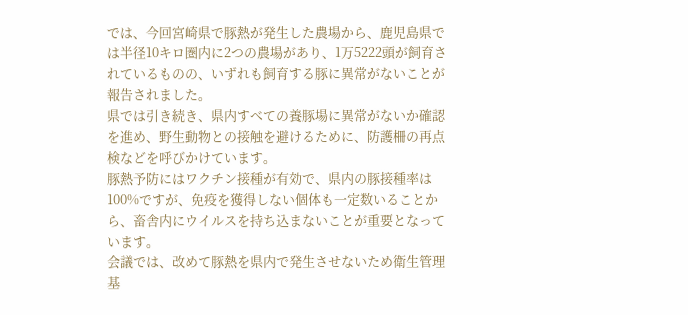では、今回宮崎県で豚熱が発生した農場から、鹿児島県では半径10キロ圏内に2つの農場があり、1万5222頭が飼育されているものの、いずれも飼育する豚に異常がないことが報告されました。
県では引き続き、県内すべての養豚場に異常がないか確認を進め、野生動物との接触を避けるために、防護柵の再点検などを呼びかけています。
豚熱予防にはワクチン接種が有効で、県内の豚接種率は100%ですが、免疫を獲得しない個体も一定数いることから、畜舎内にウイルスを持ち込まないことが重要となっています。
会議では、改めて豚熱を県内で発生させないため衛生管理基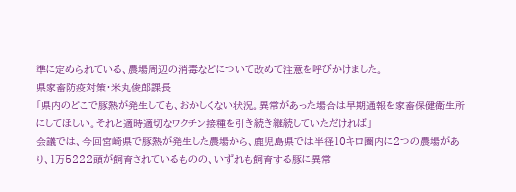準に定められている、農場周辺の消毒などについて改めて注意を呼びかけました。
県家畜防疫対策・米丸俊郎課長
「県内のどこで豚熱が発生しても、おかしくない状況。異常があった場合は早期通報を家畜保健衛生所にしてほしい。それと適時適切なワクチン接種を引き続き継続していただければ」
会議では、今回宮崎県で豚熱が発生した農場から、鹿児島県では半径10キロ圏内に2つの農場があり、1万5222頭が飼育されているものの、いずれも飼育する豚に異常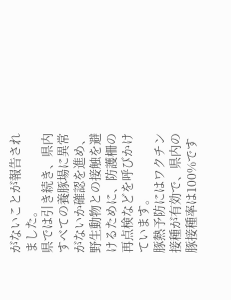がないことが報告されました。
県では引き続き、県内すべての養豚場に異常がないか確認を進め、野生動物との接触を避けるために、防護柵の再点検などを呼びかけています。
豚熱予防にはワクチン接種が有効で、県内の豚接種率は100%です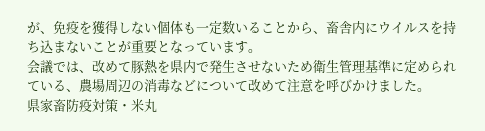が、免疫を獲得しない個体も一定数いることから、畜舎内にウイルスを持ち込まないことが重要となっています。
会議では、改めて豚熱を県内で発生させないため衛生管理基準に定められている、農場周辺の消毒などについて改めて注意を呼びかけました。
県家畜防疫対策・米丸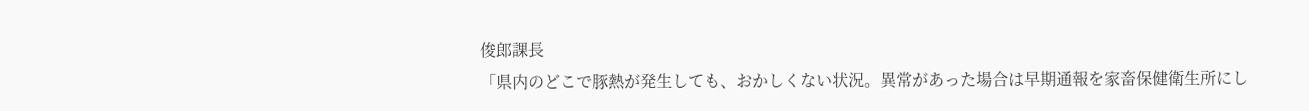俊郎課長
「県内のどこで豚熱が発生しても、おかしくない状況。異常があった場合は早期通報を家畜保健衛生所にし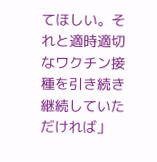てほしい。それと適時適切なワクチン接種を引き続き継続していただければ」